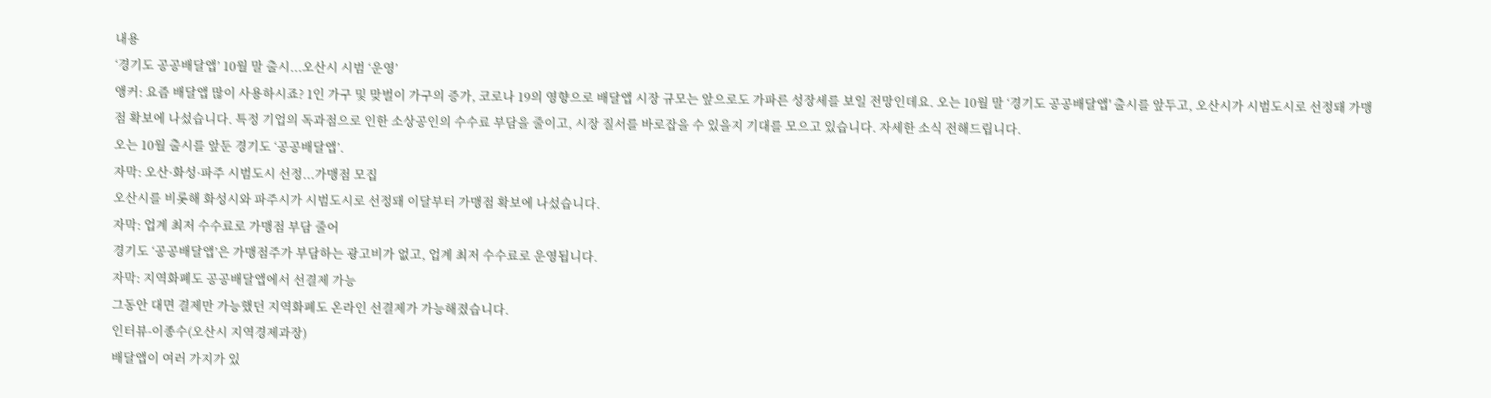내용
‘경기도 공공배달앱’ 10월 말 출시...오산시 시범 ‘운영’
앵커: 요즘 배달앱 많이 사용하시죠? 1인 가구 및 맞벌이 가구의 증가, 코로나 19의 영향으로 배달앱 시장 규모는 앞으로도 가파른 성장세를 보일 전망인데요. 오는 10월 말 ‘경기도 공공배달앱' 출시를 앞두고, 오산시가 시범도시로 선정돼 가맹점 확보에 나섰습니다. 특정 기업의 독과점으로 인한 소상공인의 수수료 부담을 줄이고, 시장 질서를 바로잡을 수 있을지 기대를 모으고 있습니다. 자세한 소식 전해드립니다.
오는 10월 출시를 앞둔 경기도 ‘공공배달앱’.
자막: 오산·화성·파주 시범도시 선정...가맹점 모집
오산시를 비롯해 화성시와 파주시가 시범도시로 선정돼 이달부터 가맹점 확보에 나섰습니다.
자막: 업계 최저 수수료로 가맹점 부담 줄어
경기도 ‘공공배달앱’은 가맹점주가 부담하는 광고비가 없고, 업계 최저 수수료로 운영됩니다.
자막: 지역화폐도 공공배달앱에서 선결제 가능
그동안 대면 결제만 가능했던 지역화폐도 온라인 선결제가 가능해졌습니다.
인터뷰-이종수(오산시 지역경제과장)
배달앱이 여러 가지가 있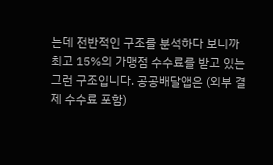는데 전반적인 구조를 분석하다 보니까 최고 15%의 가맹점 수수료를 받고 있는 그런 구조입니다. 공공배달앱은 (외부 결제 수수료 포함)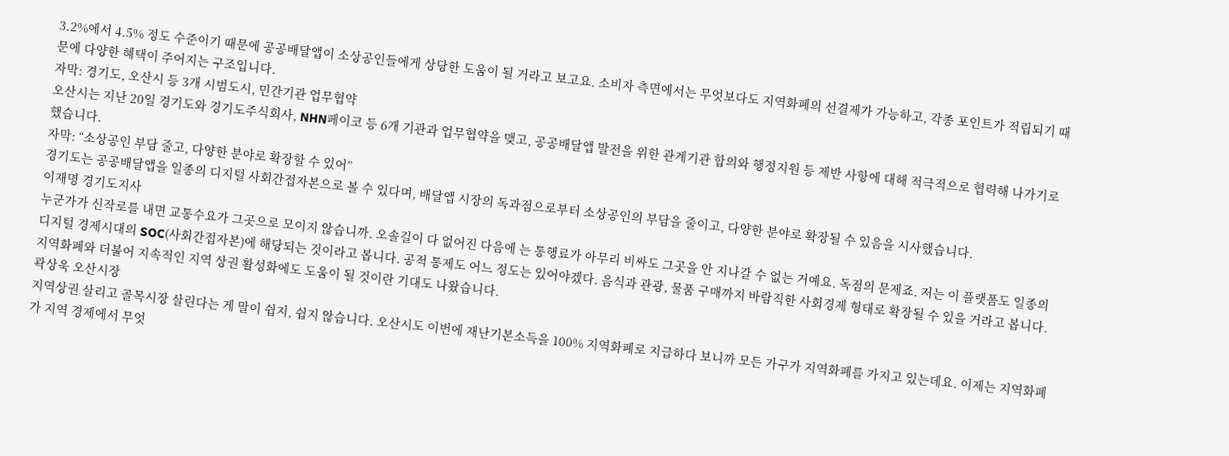3.2%에서 4.5% 정도 수준이기 때문에 공공배달앱이 소상공인들에게 상당한 도움이 될 거라고 보고요. 소비자 측면에서는 무엇보다도 지역화폐의 선결제가 가능하고, 각종 포인트가 적립되기 때문에 다양한 혜택이 주어지는 구조입니다.
자막: 경기도, 오산시 등 3개 시범도시, 민간기관 업무협약
오산시는 지난 20일 경기도와 경기도주식회사, NHN페이코 등 6개 기관과 업무협약을 맺고, 공공배달앱 발전을 위한 관계기관 합의와 행정지원 등 제반 사항에 대해 적극적으로 협력해 나가기로 했습니다.
자막: “소상공인 부담 줄고, 다양한 분야로 확장할 수 있어”
경기도는 공공배달앱을 일종의 디지털 사회간접자본으로 볼 수 있다며, 배달앱 시장의 독과점으로부터 소상공인의 부담을 줄이고, 다양한 분야로 확장될 수 있음을 시사했습니다.
이재명 경기도지사
누군가가 신작로를 내면 교통수요가 그곳으로 모이지 않습니까. 오솔길이 다 없어진 다음에 는 통행료가 아무리 비싸도 그곳을 안 지나갈 수 없는 거예요. 독점의 문제죠. 저는 이 플랫폼도 일종의 디지털 경제시대의 SOC(사회간접자본)에 해당되는 것이라고 봅니다. 공적 통제도 어느 정도는 있어야겠다. 음식과 관광, 물품 구매까지 바람직한 사회경제 형태로 확장될 수 있을 거라고 봅니다.
지역화폐와 더불어 지속적인 지역 상권 활성화에도 도움이 될 것이란 기대도 나왔습니다.
곽상욱 오산시장
지역상권 살리고 골목시장 살린다는 게 말이 쉽지, 쉽지 않습니다. 오산시도 이번에 재난기본소득을 100% 지역화폐로 지급하다 보니까 모든 가구가 지역화폐를 가지고 있는데요. 이제는 지역화폐가 지역 경제에서 무엇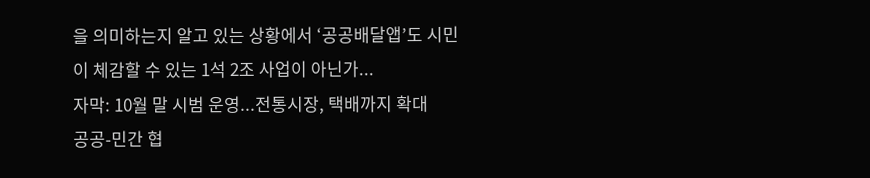을 의미하는지 알고 있는 상황에서 ‘공공배달앱’도 시민이 체감할 수 있는 1석 2조 사업이 아닌가...
자막: 10월 말 시범 운영...전통시장, 택배까지 확대
공공-민간 협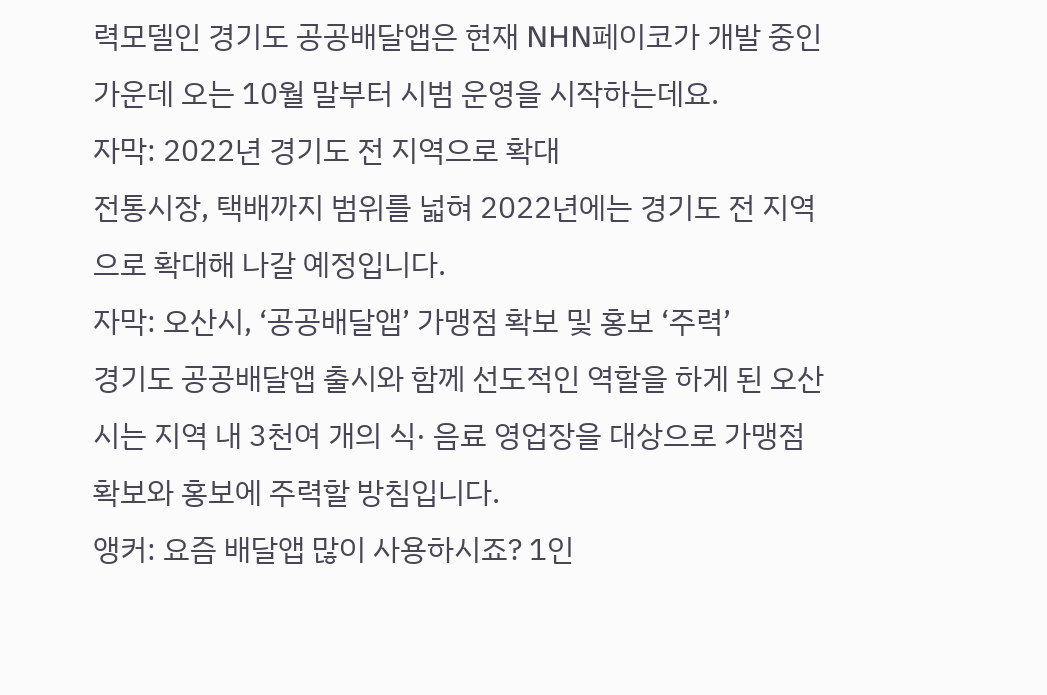력모델인 경기도 공공배달앱은 현재 NHN페이코가 개발 중인 가운데 오는 10월 말부터 시범 운영을 시작하는데요.
자막: 2022년 경기도 전 지역으로 확대
전통시장, 택배까지 범위를 넓혀 2022년에는 경기도 전 지역으로 확대해 나갈 예정입니다.
자막: 오산시, ‘공공배달앱’ 가맹점 확보 및 홍보 ‘주력’
경기도 공공배달앱 출시와 함께 선도적인 역할을 하게 된 오산시는 지역 내 3천여 개의 식· 음료 영업장을 대상으로 가맹점 확보와 홍보에 주력할 방침입니다.
앵커: 요즘 배달앱 많이 사용하시죠? 1인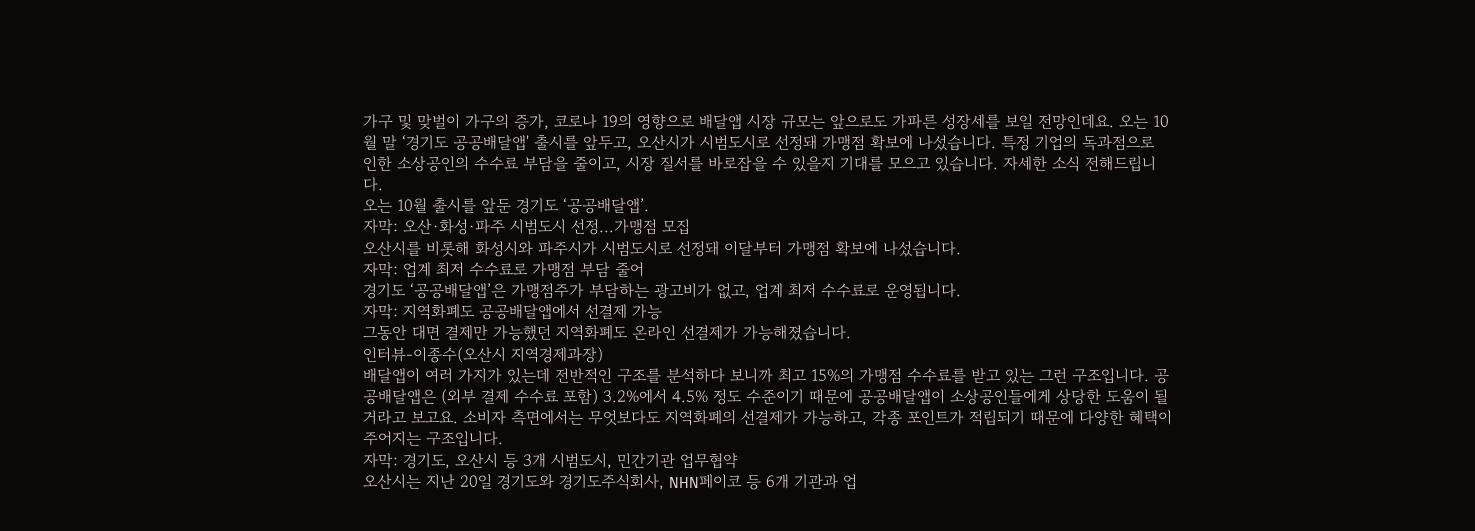가구 및 맞벌이 가구의 증가, 코로나 19의 영향으로 배달앱 시장 규모는 앞으로도 가파른 성장세를 보일 전망인데요. 오는 10월 말 ‘경기도 공공배달앱' 출시를 앞두고, 오산시가 시범도시로 선정돼 가맹점 확보에 나섰습니다. 특정 기업의 독과점으로 인한 소상공인의 수수료 부담을 줄이고, 시장 질서를 바로잡을 수 있을지 기대를 모으고 있습니다. 자세한 소식 전해드립니다.
오는 10월 출시를 앞둔 경기도 ‘공공배달앱’.
자막: 오산·화성·파주 시범도시 선정...가맹점 모집
오산시를 비롯해 화성시와 파주시가 시범도시로 선정돼 이달부터 가맹점 확보에 나섰습니다.
자막: 업계 최저 수수료로 가맹점 부담 줄어
경기도 ‘공공배달앱’은 가맹점주가 부담하는 광고비가 없고, 업계 최저 수수료로 운영됩니다.
자막: 지역화폐도 공공배달앱에서 선결제 가능
그동안 대면 결제만 가능했던 지역화폐도 온라인 선결제가 가능해졌습니다.
인터뷰-이종수(오산시 지역경제과장)
배달앱이 여러 가지가 있는데 전반적인 구조를 분석하다 보니까 최고 15%의 가맹점 수수료를 받고 있는 그런 구조입니다. 공공배달앱은 (외부 결제 수수료 포함) 3.2%에서 4.5% 정도 수준이기 때문에 공공배달앱이 소상공인들에게 상당한 도움이 될 거라고 보고요. 소비자 측면에서는 무엇보다도 지역화폐의 선결제가 가능하고, 각종 포인트가 적립되기 때문에 다양한 혜택이 주어지는 구조입니다.
자막: 경기도, 오산시 등 3개 시범도시, 민간기관 업무협약
오산시는 지난 20일 경기도와 경기도주식회사, NHN페이코 등 6개 기관과 업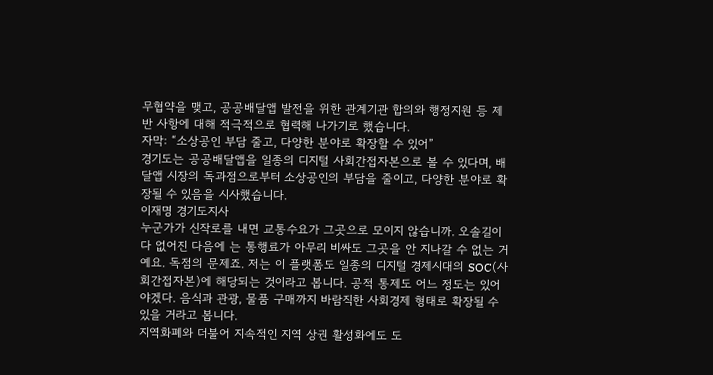무협약을 맺고, 공공배달앱 발전을 위한 관계기관 합의와 행정지원 등 제반 사항에 대해 적극적으로 협력해 나가기로 했습니다.
자막: “소상공인 부담 줄고, 다양한 분야로 확장할 수 있어”
경기도는 공공배달앱을 일종의 디지털 사회간접자본으로 볼 수 있다며, 배달앱 시장의 독과점으로부터 소상공인의 부담을 줄이고, 다양한 분야로 확장될 수 있음을 시사했습니다.
이재명 경기도지사
누군가가 신작로를 내면 교통수요가 그곳으로 모이지 않습니까. 오솔길이 다 없어진 다음에 는 통행료가 아무리 비싸도 그곳을 안 지나갈 수 없는 거예요. 독점의 문제죠. 저는 이 플랫폼도 일종의 디지털 경제시대의 SOC(사회간접자본)에 해당되는 것이라고 봅니다. 공적 통제도 어느 정도는 있어야겠다. 음식과 관광, 물품 구매까지 바람직한 사회경제 형태로 확장될 수 있을 거라고 봅니다.
지역화폐와 더불어 지속적인 지역 상권 활성화에도 도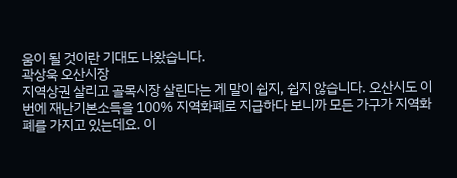움이 될 것이란 기대도 나왔습니다.
곽상욱 오산시장
지역상권 살리고 골목시장 살린다는 게 말이 쉽지, 쉽지 않습니다. 오산시도 이번에 재난기본소득을 100% 지역화폐로 지급하다 보니까 모든 가구가 지역화폐를 가지고 있는데요. 이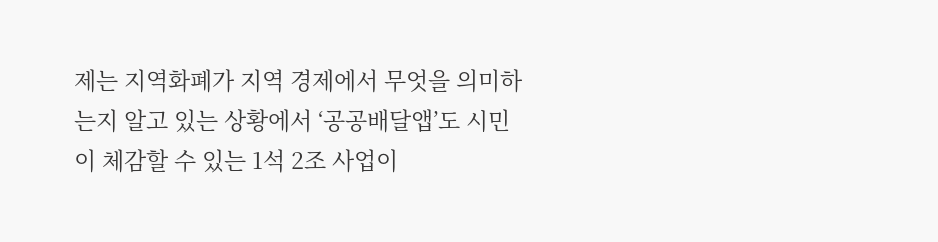제는 지역화폐가 지역 경제에서 무엇을 의미하는지 알고 있는 상황에서 ‘공공배달앱’도 시민이 체감할 수 있는 1석 2조 사업이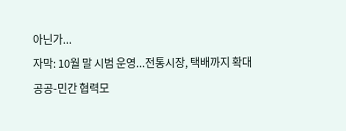아닌가...
자막: 10월 말 시범 운영...전통시장, 택배까지 확대
공공-민간 협력모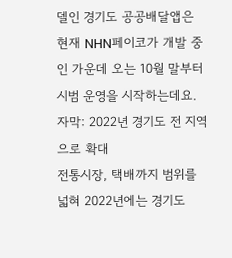델인 경기도 공공배달앱은 현재 NHN페이코가 개발 중인 가운데 오는 10월 말부터 시범 운영을 시작하는데요.
자막: 2022년 경기도 전 지역으로 확대
전통시장, 택배까지 범위를 넓혀 2022년에는 경기도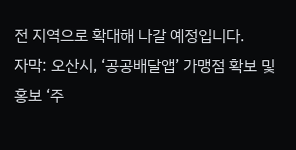전 지역으로 확대해 나갈 예정입니다.
자막: 오산시, ‘공공배달앱’ 가맹점 확보 및 홍보 ‘주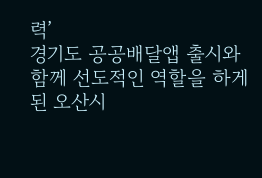력’
경기도 공공배달앱 출시와 함께 선도적인 역할을 하게 된 오산시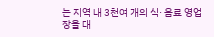는 지역 내 3천여 개의 식· 음료 영업장을 대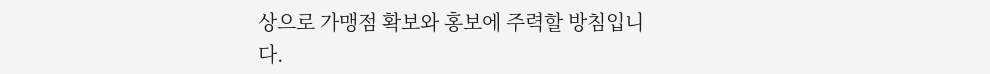상으로 가맹점 확보와 홍보에 주력할 방침입니다.